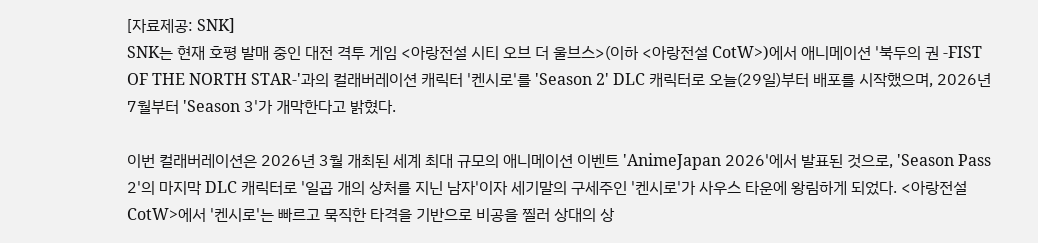[자료제공: SNK]
SNK는 현재 호평 발매 중인 대전 격투 게임 <아랑전설 시티 오브 더 울브스>(이하 <아랑전설 CotW>)에서 애니메이션 '북두의 권 -FIST OF THE NORTH STAR-'과의 컬래버레이션 캐릭터 '켄시로'를 'Season 2' DLC 캐릭터로 오늘(29일)부터 배포를 시작했으며, 2026년 7월부터 'Season 3'가 개막한다고 밝혔다.

이번 컬래버레이션은 2026년 3월 개최된 세계 최대 규모의 애니메이션 이벤트 'AnimeJapan 2026'에서 발표된 것으로, 'Season Pass 2'의 마지막 DLC 캐릭터로 '일곱 개의 상처를 지닌 남자'이자 세기말의 구세주인 '켄시로'가 사우스 타운에 왕림하게 되었다. <아랑전설 CotW>에서 '켄시로'는 빠르고 묵직한 타격을 기반으로 비공을 찔러 상대의 상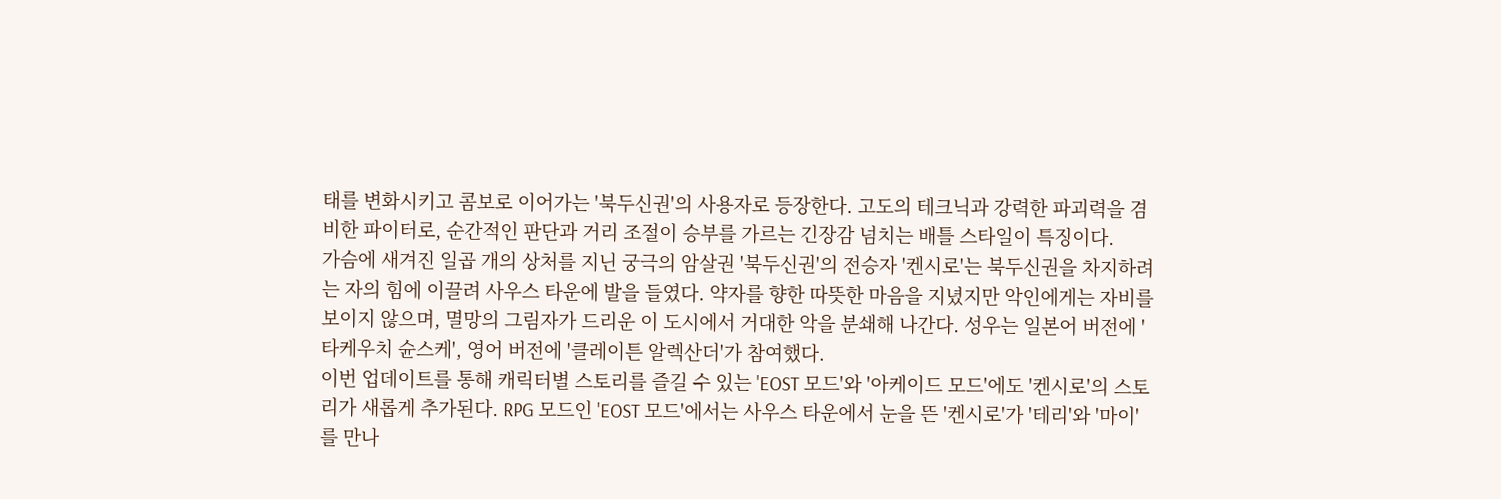태를 변화시키고 콤보로 이어가는 '북두신권'의 사용자로 등장한다. 고도의 테크닉과 강력한 파괴력을 겸비한 파이터로, 순간적인 판단과 거리 조절이 승부를 가르는 긴장감 넘치는 배틀 스타일이 특징이다.
가슴에 새겨진 일곱 개의 상처를 지닌 궁극의 암살권 '북두신권'의 전승자 '켄시로'는 북두신권을 차지하려는 자의 힘에 이끌려 사우스 타운에 발을 들였다. 약자를 향한 따뜻한 마음을 지녔지만 악인에게는 자비를 보이지 않으며, 멸망의 그림자가 드리운 이 도시에서 거대한 악을 분쇄해 나간다. 성우는 일본어 버전에 '타케우치 슌스케', 영어 버전에 '클레이튼 알렉산더'가 참여했다.
이번 업데이트를 통해 캐릭터별 스토리를 즐길 수 있는 'EOST 모드'와 '아케이드 모드'에도 '켄시로'의 스토리가 새롭게 추가된다. RPG 모드인 'EOST 모드'에서는 사우스 타운에서 눈을 뜬 '켄시로'가 '테리'와 '마이'를 만나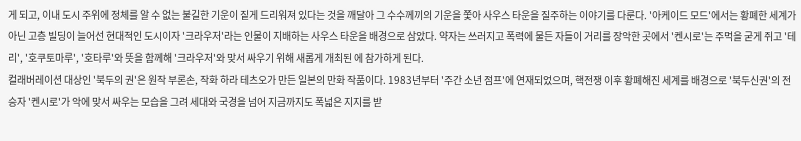게 되고, 이내 도시 주위에 정체를 알 수 없는 불길한 기운이 짙게 드리워져 있다는 것을 깨달아 그 수수께끼의 기운을 쫓아 사우스 타운을 질주하는 이야기를 다룬다. '아케이드 모드'에서는 황폐한 세계가 아닌 고층 빌딩이 늘어선 현대적인 도시이자 '크라우저'라는 인물이 지배하는 사우스 타운을 배경으로 삼았다. 약자는 쓰러지고 폭력에 물든 자들이 거리를 장악한 곳에서 '켄시로'는 주먹을 굳게 쥐고 '테리', '호쿠토마루', '호타루'와 뜻을 함께해 '크라우저'와 맞서 싸우기 위해 새롭게 개최된 에 참가하게 된다.
컬래버레이션 대상인 '북두의 권'은 원작 부론손, 작화 하라 테츠오가 만든 일본의 만화 작품이다. 1983년부터 '주간 소년 점프'에 연재되었으며, 핵전쟁 이후 황폐해진 세계를 배경으로 '북두신권'의 전승자 '켄시로'가 악에 맞서 싸우는 모습을 그려 세대와 국경을 넘어 지금까지도 폭넓은 지지를 받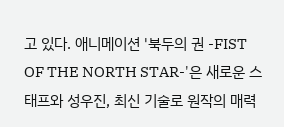고 있다. 애니메이션 '북두의 권 -FIST OF THE NORTH STAR-'은 새로운 스태프와 성우진, 최신 기술로 원작의 매력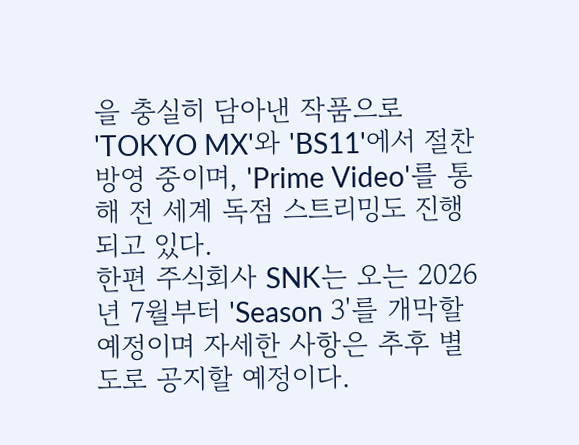을 충실히 담아낸 작품으로 'TOKYO MX'와 'BS11'에서 절찬 방영 중이며, 'Prime Video'를 통해 전 세계 독점 스트리밍도 진행되고 있다.
한편 주식회사 SNK는 오는 2026년 7월부터 'Season 3'를 개막할 예정이며 자세한 사항은 추후 별도로 공지할 예정이다.